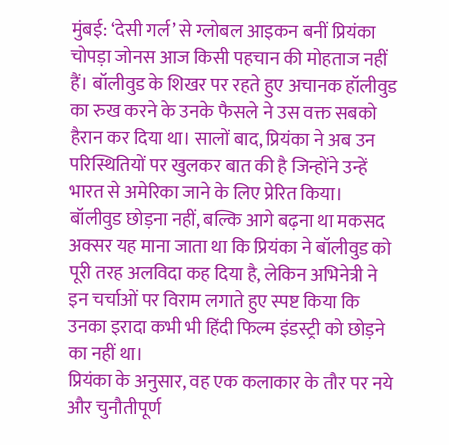मुंबई: ‘देसी गर्ल’ से ग्लोबल आइकन बनीं प्रियंका चोपड़ा जोनस आज किसी पहचान की मोहताज नहीं हैं। बॉलीवुड के शिखर पर रहते हुए अचानक हॉलीवुड का रुख करने के उनके फैसले ने उस वक्त सबको हैरान कर दिया था। सालों बाद, प्रियंका ने अब उन परिस्थितियों पर खुलकर बात की है जिन्होंने उन्हें भारत से अमेरिका जाने के लिए प्रेरित किया।
बॉलीवुड छोड़ना नहीं, बल्कि आगे बढ़ना था मकसद
अक्सर यह माना जाता था कि प्रियंका ने बॉलीवुड को पूरी तरह अलविदा कह दिया है, लेकिन अभिनेत्री ने इन चर्चाओं पर विराम लगाते हुए स्पष्ट किया कि उनका इरादा कभी भी हिंदी फिल्म इंडस्ट्री को छोड़ने का नहीं था।
प्रियंका के अनुसार, वह एक कलाकार के तौर पर नये और चुनौतीपूर्ण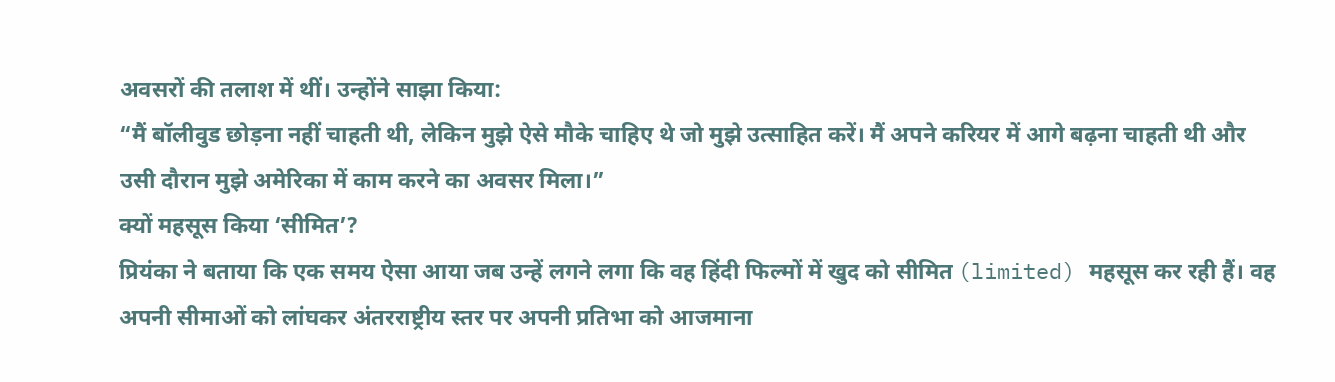अवसरों की तलाश में थीं। उन्होंने साझा किया:
“मैं बॉलीवुड छोड़ना नहीं चाहती थी, लेकिन मुझे ऐसे मौके चाहिए थे जो मुझे उत्साहित करें। मैं अपने करियर में आगे बढ़ना चाहती थी और उसी दौरान मुझे अमेरिका में काम करने का अवसर मिला।”
क्यों महसूस किया ‘सीमित’?
प्रियंका ने बताया कि एक समय ऐसा आया जब उन्हें लगने लगा कि वह हिंदी फिल्मों में खुद को सीमित (limited) महसूस कर रही हैं। वह अपनी सीमाओं को लांघकर अंतरराष्ट्रीय स्तर पर अपनी प्रतिभा को आजमाना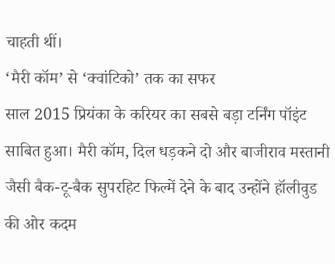चाहती थीं।
‘मैरी कॉम’ से ‘क्वांटिको’ तक का सफर
साल 2015 प्रियंका के करियर का सबसे बड़ा टर्निंग पॉइंट साबित हुआ। मैरी कॉम, दिल धड़कने दो और बाजीराव मस्तानी जैसी बैक-टू-बैक सुपरहिट फिल्में देने के बाद उन्होंने हॉलीवुड की ओर कदम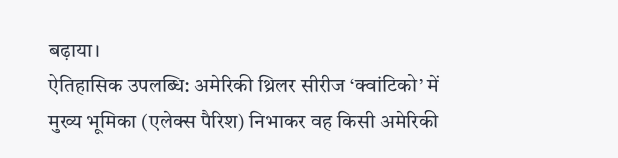बढ़ाया।
ऐतिहासिक उपलब्धि: अमेरिकी थ्रिलर सीरीज ‘क्वांटिको’ में मुख्य भूमिका (एलेक्स पैरिश) निभाकर वह किसी अमेरिकी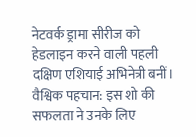नेटवर्क ड्रामा सीरीज को हेडलाइन करने वाली पहली दक्षिण एशियाई अभिनेत्री बनीं।
वैश्विक पहचान: इस शो की सफलता ने उनके लिए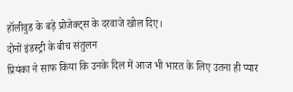हॉलीवुड के बड़े प्रोजेक्ट्स के दरवाजे खोल दिए।
दोनों इंडस्ट्री के बीच संतुलन
प्रियंका ने साफ किया कि उनके दिल में आज भी भारत के लिए उतना ही प्यार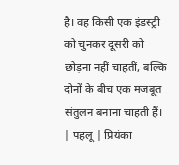है। वह किसी एक इंडस्ट्री को चुनकर दूसरी को छोड़ना नहीं चाहतीं, बल्कि दोनों के बीच एक मजबूत संतुलन बनाना चाहती हैं।
| पहलू | प्रियंका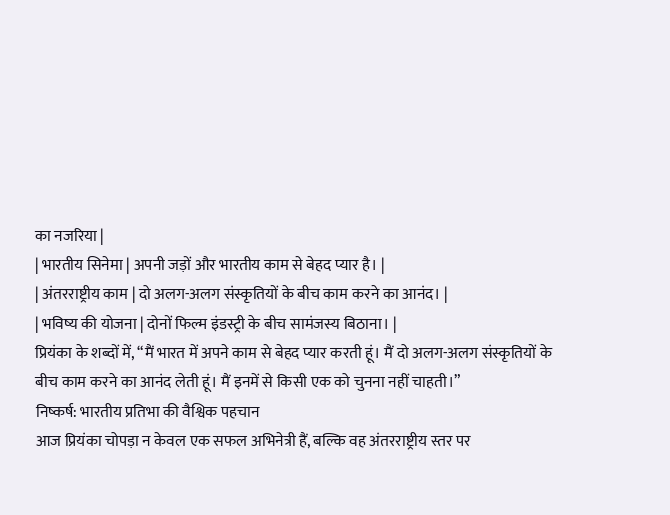का नजरिया |
| भारतीय सिनेमा | अपनी जड़ों और भारतीय काम से बेहद प्यार है। |
| अंतरराष्ट्रीय काम | दो अलग-अलग संस्कृतियों के बीच काम करने का आनंद। |
| भविष्य की योजना | दोनों फिल्म इंडस्ट्री के बीच सामंजस्य बिठाना। |
प्रियंका के शब्दों में, “मैं भारत में अपने काम से बेहद प्यार करती हूं। मैं दो अलग-अलग संस्कृतियों के बीच काम करने का आनंद लेती हूं। मैं इनमें से किसी एक को चुनना नहीं चाहती।”
निष्कर्ष: भारतीय प्रतिभा की वैश्विक पहचान
आज प्रियंका चोपड़ा न केवल एक सफल अभिनेत्री हैं, बल्कि वह अंतरराष्ट्रीय स्तर पर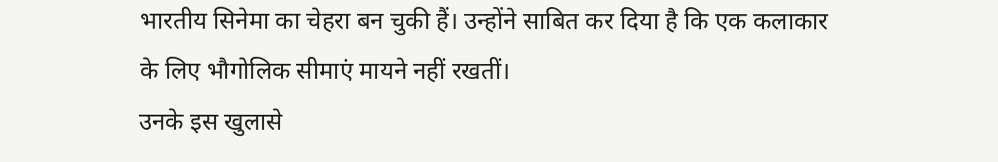भारतीय सिनेमा का चेहरा बन चुकी हैं। उन्होंने साबित कर दिया है कि एक कलाकार के लिए भौगोलिक सीमाएं मायने नहीं रखतीं।
उनके इस खुलासे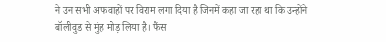ने उन सभी अफवाहों पर विराम लगा दिया है जिनमें कहा जा रहा था कि उन्होंने बॉलीवुड से मुंह मोड़ लिया है। फैंस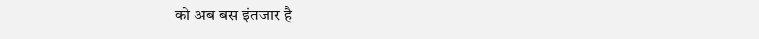को अब बस इंतजार है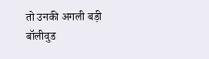तो उनकी अगली बड़ी बॉलीवुड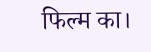फिल्म का।